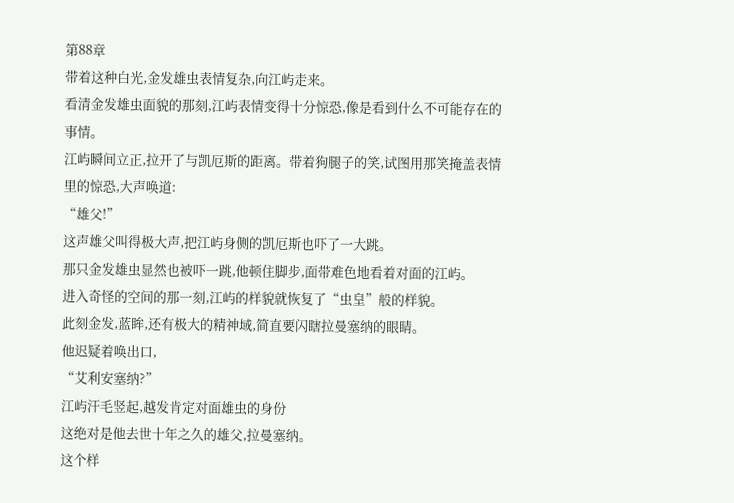第88章
带着这种白光,金发雄虫表情复杂,向江屿走来。
看清金发雄虫面貌的那刻,江屿表情变得十分惊恐,像是看到什么不可能存在的事情。
江屿瞬间立正,拉开了与凯厄斯的距离。带着狗腿子的笑,试图用那笑掩盖表情里的惊恐,大声唤道:
“雄父!”
这声雄父叫得极大声,把江屿身侧的凯厄斯也吓了一大跳。
那只金发雄虫显然也被吓一跳,他顿住脚步,面带难色地看着对面的江屿。
进入奇怪的空间的那一刻,江屿的样貌就恢复了“虫皇”般的样貌。
此刻金发,蓝眸,还有极大的精神域,简直要闪瞎拉曼塞纳的眼睛。
他迟疑着唤出口,
“艾利安塞纳?”
江屿汗毛竖起,越发肯定对面雄虫的身份
这绝对是他去世十年之久的雄父,拉曼塞纳。
这个样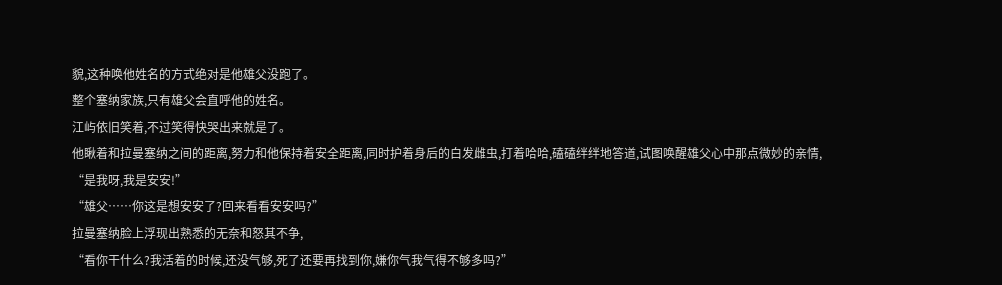貌,这种唤他姓名的方式绝对是他雄父没跑了。
整个塞纳家族,只有雄父会直呼他的姓名。
江屿依旧笑着,不过笑得快哭出来就是了。
他瞅着和拉曼塞纳之间的距离,努力和他保持着安全距离,同时护着身后的白发雌虫,打着哈哈,磕磕绊绊地答道,试图唤醒雄父心中那点微妙的亲情,
“是我呀,我是安安!”
“雄父……你这是想安安了?回来看看安安吗?”
拉曼塞纳脸上浮现出熟悉的无奈和怒其不争,
“看你干什么?我活着的时候,还没气够,死了还要再找到你,嫌你气我气得不够多吗?”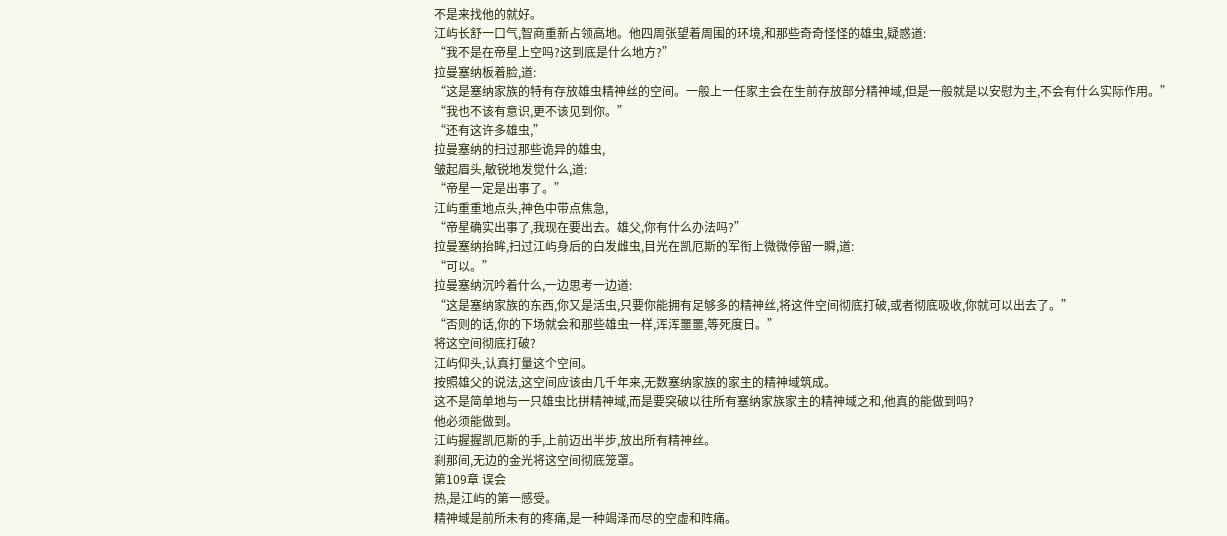不是来找他的就好。
江屿长舒一口气,智商重新占领高地。他四周张望着周围的环境,和那些奇奇怪怪的雄虫,疑惑道:
“我不是在帝星上空吗?这到底是什么地方?”
拉曼塞纳板着脸,道:
“这是塞纳家族的特有存放雄虫精神丝的空间。一般上一任家主会在生前存放部分精神域,但是一般就是以安慰为主,不会有什么实际作用。”
“我也不该有意识,更不该见到你。”
“还有这许多雄虫,”
拉曼塞纳的扫过那些诡异的雄虫,
皱起眉头,敏锐地发觉什么,道:
“帝星一定是出事了。”
江屿重重地点头,神色中带点焦急,
“帝星确实出事了,我现在要出去。雄父,你有什么办法吗?”
拉曼塞纳抬眸,扫过江屿身后的白发雌虫,目光在凯厄斯的军衔上微微停留一瞬,道:
“可以。”
拉曼塞纳沉吟着什么,一边思考一边道:
“这是塞纳家族的东西,你又是活虫,只要你能拥有足够多的精神丝,将这件空间彻底打破,或者彻底吸收,你就可以出去了。”
“否则的话,你的下场就会和那些雄虫一样,浑浑噩噩,等死度日。”
将这空间彻底打破?
江屿仰头,认真打量这个空间。
按照雄父的说法,这空间应该由几千年来,无数塞纳家族的家主的精神域筑成。
这不是简单地与一只雄虫比拼精神域,而是要突破以往所有塞纳家族家主的精神域之和,他真的能做到吗?
他必须能做到。
江屿握握凯厄斯的手,上前迈出半步,放出所有精神丝。
刹那间,无边的金光将这空间彻底笼罩。
第109章 误会
热,是江屿的第一感受。
精神域是前所未有的疼痛,是一种竭泽而尽的空虚和阵痛。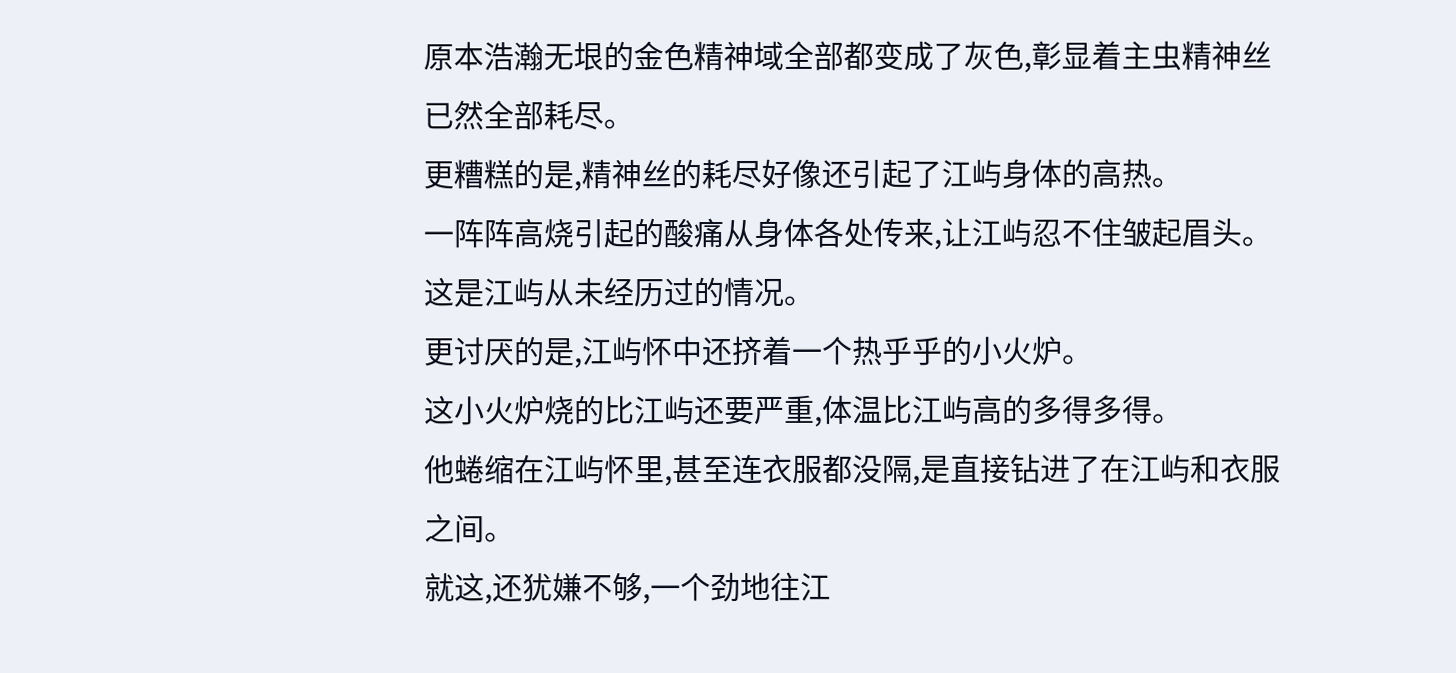原本浩瀚无垠的金色精神域全部都变成了灰色,彰显着主虫精神丝已然全部耗尽。
更糟糕的是,精神丝的耗尽好像还引起了江屿身体的高热。
一阵阵高烧引起的酸痛从身体各处传来,让江屿忍不住皱起眉头。
这是江屿从未经历过的情况。
更讨厌的是,江屿怀中还挤着一个热乎乎的小火炉。
这小火炉烧的比江屿还要严重,体温比江屿高的多得多得。
他蜷缩在江屿怀里,甚至连衣服都没隔,是直接钻进了在江屿和衣服之间。
就这,还犹嫌不够,一个劲地往江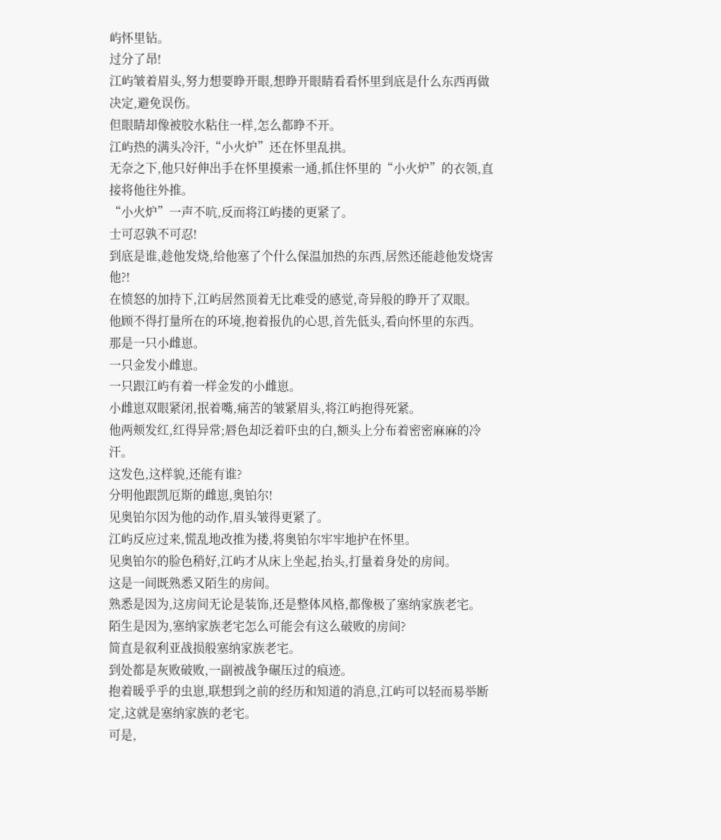屿怀里钻。
过分了昂!
江屿皱着眉头,努力想要睁开眼,想睁开眼睛看看怀里到底是什么东西再做决定,避免误伤。
但眼睛却像被胶水粘住一样,怎么都睁不开。
江屿热的满头冷汗,“小火炉”还在怀里乱拱。
无奈之下,他只好伸出手在怀里摸索一通,抓住怀里的“小火炉”的衣领,直接将他往外推。
“小火炉”一声不吭,反而将江屿搂的更紧了。
士可忍孰不可忍!
到底是谁,趁他发烧,给他塞了个什么保温加热的东西,居然还能趁他发烧害他?!
在愤怒的加持下,江屿居然顶着无比难受的感觉,奇异般的睁开了双眼。
他顾不得打量所在的环境,抱着报仇的心思,首先低头,看向怀里的东西。
那是一只小雌崽。
一只金发小雌崽。
一只跟江屿有着一样金发的小雌崽。
小雌崽双眼紧闭,抿着嘴,痛苦的皱紧眉头,将江屿抱得死紧。
他两颊发红,红得异常;唇色却泛着吓虫的白,额头上分布着密密麻麻的冷汗。
这发色,这样貌,还能有谁?
分明他跟凯厄斯的雌崽,奥铂尔!
见奥铂尔因为他的动作,眉头皱得更紧了。
江屿反应过来,慌乱地改推为搂,将奥铂尔牢牢地护在怀里。
见奥铂尔的脸色稍好,江屿才从床上坐起,抬头,打量着身处的房间。
这是一间既熟悉又陌生的房间。
熟悉是因为,这房间无论是装饰,还是整体风格,都像极了塞纳家族老宅。
陌生是因为,塞纳家族老宅怎么可能会有这么破败的房间?
简直是叙利亚战损般塞纳家族老宅。
到处都是灰败破败,一副被战争碾压过的痕迹。
抱着暖乎乎的虫崽,联想到之前的经历和知道的消息,江屿可以轻而易举断定,这就是塞纳家族的老宅。
可是,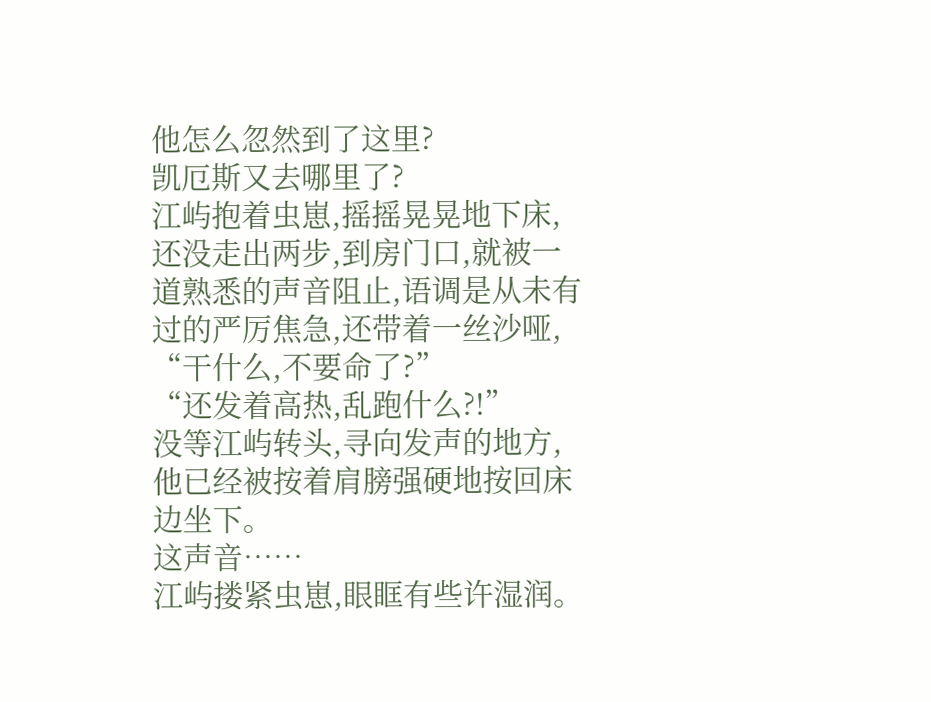他怎么忽然到了这里?
凯厄斯又去哪里了?
江屿抱着虫崽,摇摇晃晃地下床,还没走出两步,到房门口,就被一道熟悉的声音阻止,语调是从未有过的严厉焦急,还带着一丝沙哑,
“干什么,不要命了?”
“还发着高热,乱跑什么?!”
没等江屿转头,寻向发声的地方,他已经被按着肩膀强硬地按回床边坐下。
这声音……
江屿搂紧虫崽,眼眶有些许湿润。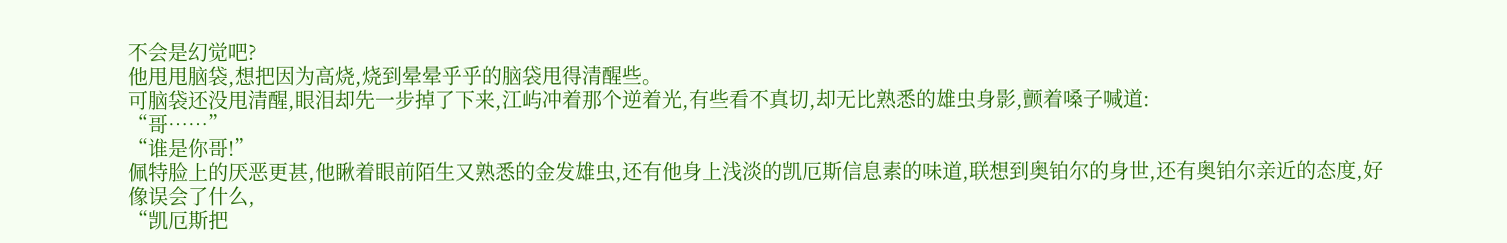不会是幻觉吧?
他甩甩脑袋,想把因为高烧,烧到晕晕乎乎的脑袋甩得清醒些。
可脑袋还没甩清醒,眼泪却先一步掉了下来,江屿冲着那个逆着光,有些看不真切,却无比熟悉的雄虫身影,颤着嗓子喊道:
“哥……”
“谁是你哥!”
佩特脸上的厌恶更甚,他瞅着眼前陌生又熟悉的金发雄虫,还有他身上浅淡的凯厄斯信息素的味道,联想到奥铂尔的身世,还有奥铂尔亲近的态度,好像误会了什么,
“凯厄斯把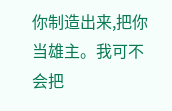你制造出来,把你当雄主。我可不会把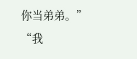你当弟弟。”
“我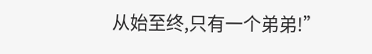从始至终,只有一个弟弟!”